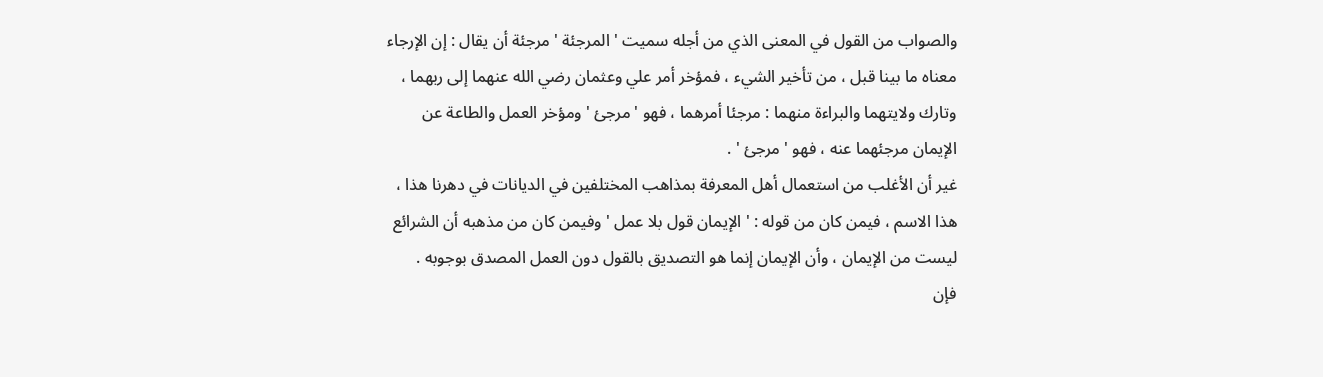والصواب من القول في المعنى الذي من أجله سميت ' المرجئة ' مرجئة أن يقال : إن الإرجاء معناه ما بينا قبل ، من تأخير الشيء ، فمؤخر أمر علي وعثمان رضي الله عنهما إلى ربهما ، وتارك ولايتهما والبراءة منهما : مرجئا أمرهما ، فهو ' مرجئ ' ومؤخر العمل والطاعة عن الإيمان مرجئهما عنه ، فهو ' مرجئ ' .
غير أن الأغلب من استعمال أهل المعرفة بمذاهب المختلفين في الديانات في دهرنا هذا ، هذا الاسم ، فيمن كان من قوله : ' الإيمان قول بلا عمل ' وفيمن كان من مذهبه أن الشرائع ليست من الإيمان ، وأن الإيمان إنما هو التصديق بالقول دون العمل المصدق بوجوبه .
فإن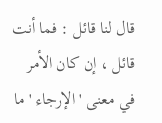قال لنا قائل : فما أنت قائل ، إن كان الأمر في معنى ' الإرجاء ' ما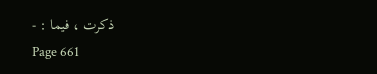ذكرت ، فيما : -
Page 661